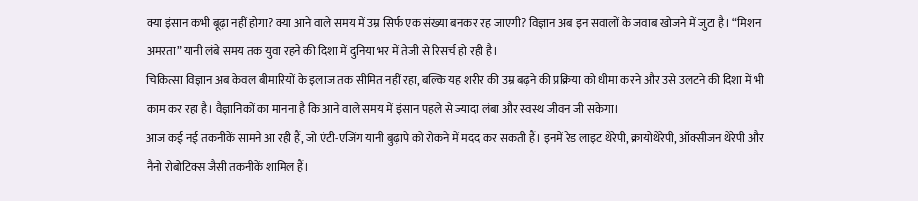क्या इंसान कभी बूढ़ा नहीं होगा? क्या आने वाले समय में उम्र सिर्फ एक संख्या बनकर रह जाएगी? विज्ञान अब इन सवालों के जवाब खोजने में जुटा है। “मिशन अमरता” यानी लंबे समय तक युवा रहने की दिशा में दुनिया भर में तेजी से रिसर्च हो रही है।
चिकित्सा विज्ञान अब केवल बीमारियों के इलाज तक सीमित नहीं रहा, बल्कि यह शरीर की उम्र बढ़ने की प्रक्रिया को धीमा करने और उसे उलटने की दिशा में भी काम कर रहा है। वैज्ञानिकों का मानना है कि आने वाले समय में इंसान पहले से ज्यादा लंबा और स्वस्थ जीवन जी सकेगा।
आज कई नई तकनीकें सामने आ रही हैं, जो एंटी-एजिंग यानी बुढ़ापे को रोकने में मदद कर सकती हैं। इनमें रेड लाइट थेरेपी, क्रायोथेरेपी, ऑक्सीजन थेरेपी और नैनो रोबोटिक्स जैसी तकनीकें शामिल हैं।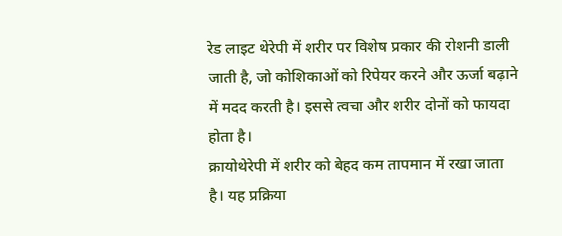रेड लाइट थेरेपी में शरीर पर विशेष प्रकार की रोशनी डाली जाती है, जो कोशिकाओं को रिपेयर करने और ऊर्जा बढ़ाने में मदद करती है। इससे त्वचा और शरीर दोनों को फायदा होता है।
क्रायोथेरेपी में शरीर को बेहद कम तापमान में रखा जाता है। यह प्रक्रिया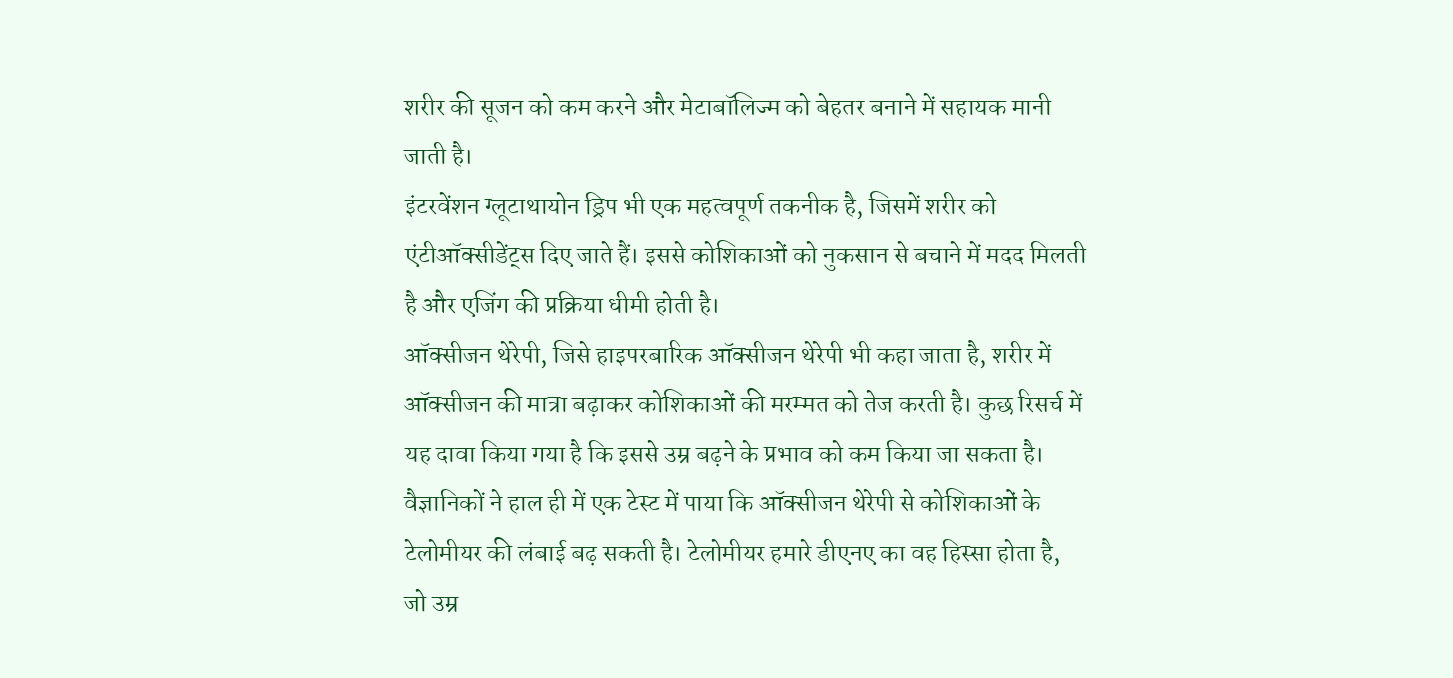शरीर की सूजन को कम करने और मेटाबॉलिज्म को बेहतर बनाने में सहायक मानी जाती है।
इंटरवेंशन ग्लूटाथायोन ड्रिप भी एक महत्वपूर्ण तकनीक है, जिसमें शरीर को एंटीऑक्सीडेंट्स दिए जाते हैं। इससे कोशिकाओं को नुकसान से बचाने में मदद मिलती है और एजिंग की प्रक्रिया धीमी होती है।
ऑक्सीजन थेरेपी, जिसे हाइपरबारिक ऑक्सीजन थेरेपी भी कहा जाता है, शरीर में ऑक्सीजन की मात्रा बढ़ाकर कोशिकाओं की मरम्मत को तेज करती है। कुछ रिसर्च में यह दावा किया गया है कि इससे उम्र बढ़ने के प्रभाव को कम किया जा सकता है।
वैज्ञानिकों ने हाल ही में एक टेस्ट में पाया कि ऑक्सीजन थेरेपी से कोशिकाओं के टेलोमीयर की लंबाई बढ़ सकती है। टेलोमीयर हमारे डीएनए का वह हिस्सा होता है, जो उम्र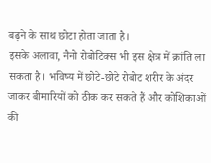बढ़ने के साथ छोटा होता जाता है।
इसके अलावा, नैनो रोबोटिक्स भी इस क्षेत्र में क्रांति ला सकता है। भविष्य में छोटे-छोटे रोबोट शरीर के अंदर जाकर बीमारियों को ठीक कर सकते हैं और कोशिकाओं की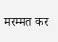मरम्मत कर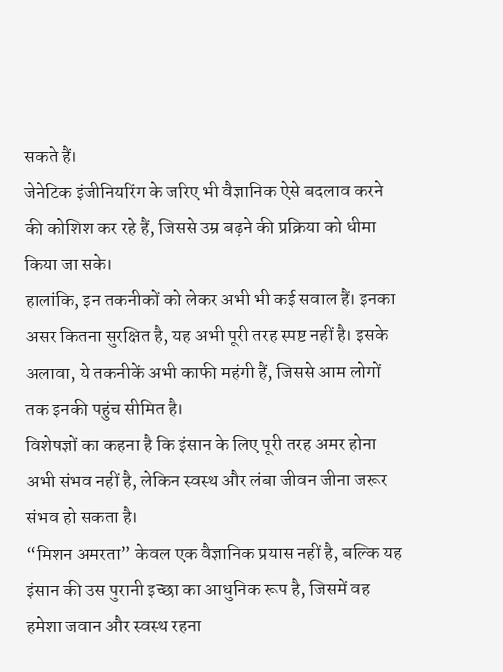सकते हैं।
जेनेटिक इंजीनियरिंग के जरिए भी वैज्ञानिक ऐसे बदलाव करने की कोशिश कर रहे हैं, जिससे उम्र बढ़ने की प्रक्रिया को धीमा किया जा सके।
हालांकि, इन तकनीकों को लेकर अभी भी कई सवाल हैं। इनका असर कितना सुरक्षित है, यह अभी पूरी तरह स्पष्ट नहीं है। इसके अलावा, ये तकनीकें अभी काफी महंगी हैं, जिससे आम लोगों तक इनकी पहुंच सीमित है।
विशेषज्ञों का कहना है कि इंसान के लिए पूरी तरह अमर होना अभी संभव नहीं है, लेकिन स्वस्थ और लंबा जीवन जीना जरूर संभव हो सकता है।
“मिशन अमरता” केवल एक वैज्ञानिक प्रयास नहीं है, बल्कि यह इंसान की उस पुरानी इच्छा का आधुनिक रूप है, जिसमें वह हमेशा जवान और स्वस्थ रहना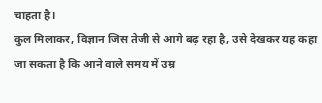चाहता है।
कुल मिलाकर, विज्ञान जिस तेजी से आगे बढ़ रहा है, उसे देखकर यह कहा जा सकता है कि आने वाले समय में उम्र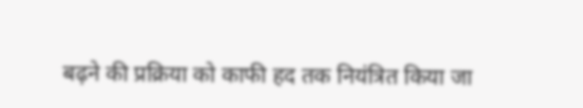बढ़ने की प्रक्रिया को काफी हद तक नियंत्रित किया जा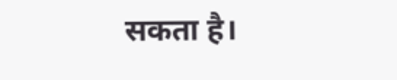सकता है।